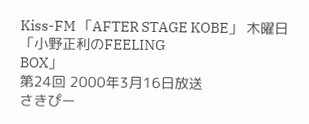Kiss-FM 「AFTER STAGE KOBE」 木曜日「小野正利のFEELING
BOX」
第24回 2000年3月16日放送
さきぴー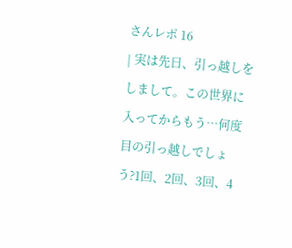さんレポ 16
| 実は先日、引っ越しをしまして。この世界に入ってからもう…何度目の引っ越しでしょう?1回、2回、3回、4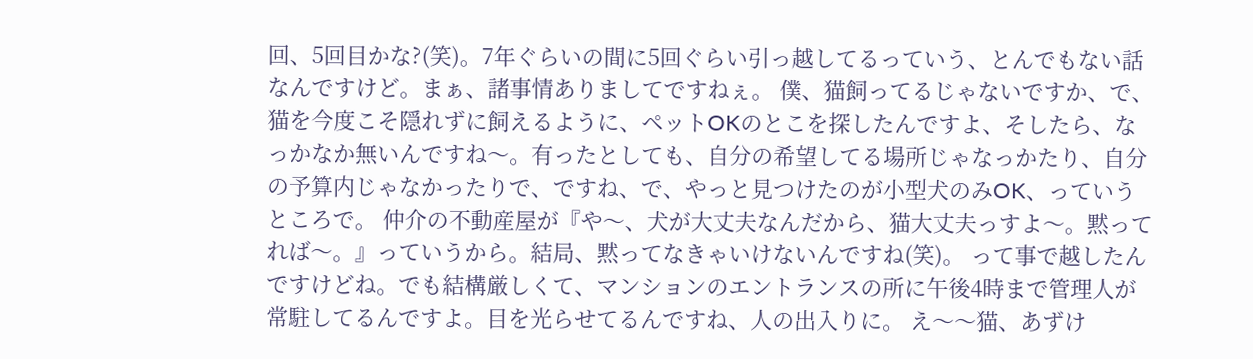回、5回目かな?(笑)。7年ぐらいの間に5回ぐらい引っ越してるっていう、とんでもない話なんですけど。まぁ、諸事情ありましてですねぇ。 僕、猫飼ってるじゃないですか、で、猫を今度こそ隠れずに飼えるように、ペットOKのとこを探したんですよ、そしたら、なっかなか無いんですね〜。有ったとしても、自分の希望してる場所じゃなっかたり、自分の予算内じゃなかったりで、ですね、で、やっと見つけたのが小型犬のみOK、っていうところで。 仲介の不動産屋が『や〜、犬が大丈夫なんだから、猫大丈夫っすよ〜。黙ってれば〜。』っていうから。結局、黙ってなきゃいけないんですね(笑)。 って事で越したんですけどね。でも結構厳しくて、マンションのエントランスの所に午後4時まで管理人が常駐してるんですよ。目を光らせてるんですね、人の出入りに。 え〜〜猫、あずけ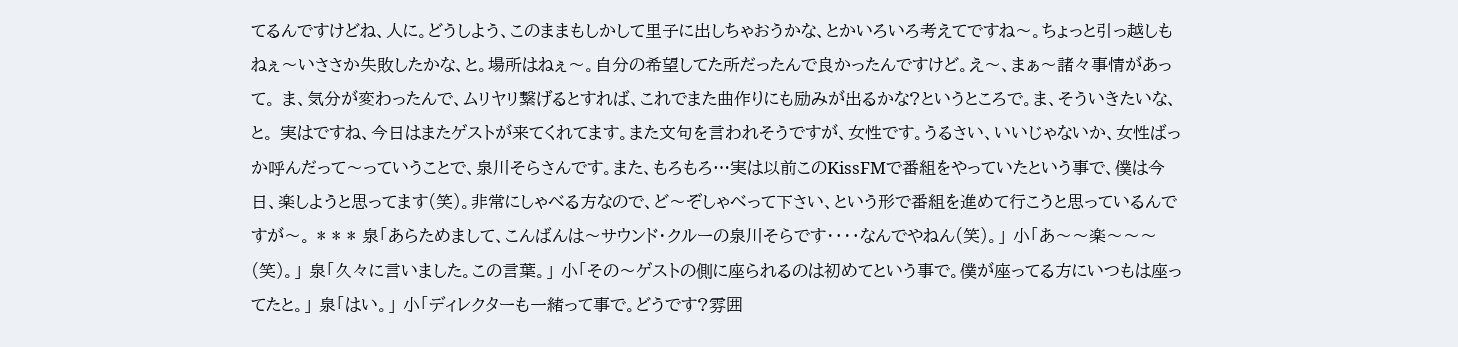てるんですけどね、人に。どうしよう、このままもしかして里子に出しちゃおうかな、とかいろいろ考えてですね〜。ちょっと引っ越しもねぇ〜いささか失敗したかな、と。場所はねぇ〜。自分の希望してた所だったんで良かったんですけど。え〜、まぁ〜諸々事情があって。 ま、気分が変わったんで、ムリヤリ繋げるとすれば、これでまた曲作りにも励みが出るかな?というところで。ま、そういきたいな、と。 実はですね、今日はまたゲストが来てくれてます。また文句を言われそうですが、女性です。うるさい、いいじゃないか、女性ばっか呼んだって〜っていうことで、泉川そらさんです。また、もろもろ…実は以前このKissFMで番組をやっていたという事で、僕は今日、楽しようと思ってます(笑)。非常にしゃべる方なので、ど〜ぞしゃべって下さい、という形で番組を進めて行こうと思っているんですが〜。 * * * 泉「あらためまして、こんばんは〜サウンド・クルーの泉川そらです‥‥なんでやねん(笑)。」 小「あ〜〜楽〜〜〜(笑)。」 泉「久々に言いました。この言葉。」 小「その〜ゲストの側に座られるのは初めてという事で。僕が座ってる方にいつもは座ってたと。」 泉「はい。」 小「ディレクターも一緒って事で。どうです?雰囲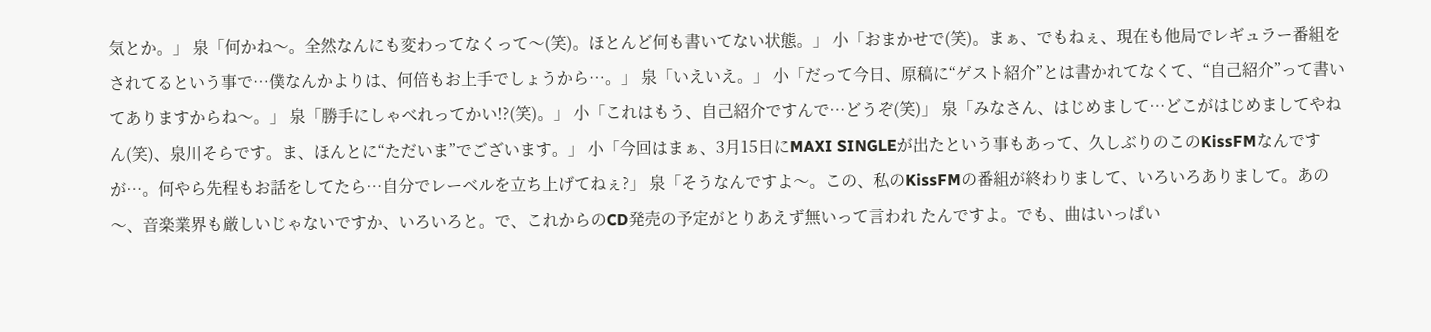気とか。」 泉「何かね〜。全然なんにも変わってなくって〜(笑)。ほとんど何も書いてない状態。」 小「おまかせで(笑)。まぁ、でもねぇ、現在も他局でレギュラー番組をされてるという事で…僕なんかよりは、何倍もお上手でしょうから…。」 泉「いえいえ。」 小「だって今日、原稿に“ゲスト紹介”とは書かれてなくて、“自己紹介”って書いてありますからね〜。」 泉「勝手にしゃべれってかい!?(笑)。」 小「これはもう、自己紹介ですんで…どうぞ(笑)」 泉「みなさん、はじめまして…どこがはじめましてやねん(笑)、泉川そらです。ま、ほんとに“ただいま”でございます。」 小「今回はまぁ、3月15日にMAXI SINGLEが出たという事もあって、久しぶりのこのKissFMなんですが…。何やら先程もお話をしてたら…自分でレーベルを立ち上げてねぇ?」 泉「そうなんですよ〜。この、私のKissFMの番組が終わりまして、いろいろありまして。あの〜、音楽業界も厳しいじゃないですか、いろいろと。で、これからのCD発売の予定がとりあえず無いって言われ たんですよ。でも、曲はいっぱい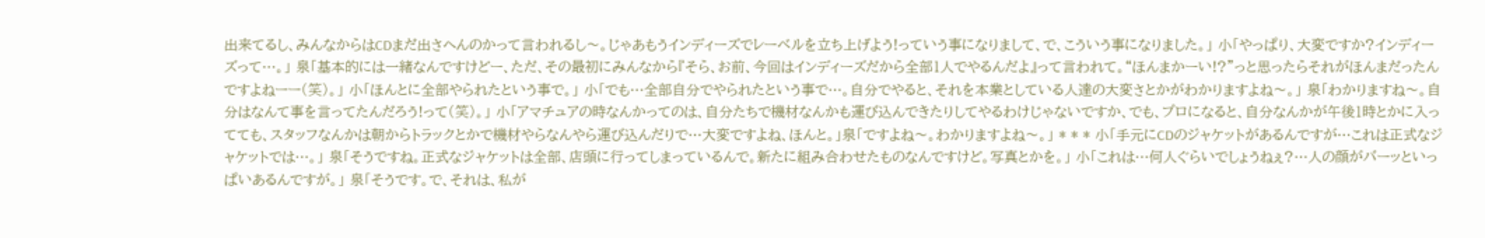出来てるし、みんなからはCDまだ出さへんのかって言われるし〜。じゃあもうインディーズでレーベルを立ち上げよう!っていう事になりまして、で、こういう事になりました。」 小「やっぱり、大変ですか?インディーズって…。」 泉「基本的には一緒なんですけどー、ただ、その最初にみんなから『そら、お前、今回はインディーズだから全部1人でやるんだよ』って言われて。“ほんまかーい!?”っと思ったらそれがほんまだったんですよねーー(笑)。」 小「ほんとに全部やられたという事で。」 小「でも…全部自分でやられたという事で…。自分でやると、それを本業としている人達の大変さとかがわかりますよね〜。」 泉「わかりますね〜。自分はなんて事を言ってたんだろう!って(笑)。」 小「アマチュアの時なんかってのは、自分たちで機材なんかも運び込んできたりしてやるわけじゃないですか、でも、プロになると、自分なんかが午後1時とかに入ってても、スタッフなんかは朝からトラックとかで機材やらなんやら運び込んだりで…大変ですよね、ほんと。」泉「ですよね〜。わかりますよね〜。」 * * * 小「手元にCDのジャケットがあるんですが…これは正式なジャケットでは…。」 泉「そうですね。正式なジャケットは全部、店頭に行ってしまっているんで。新たに組み合わせたものなんですけど。写真とかを。」 小「これは…何人ぐらいでしょうねぇ?…人の顔がバーッといっぱいあるんですが。」 泉「そうです。で、それは、私が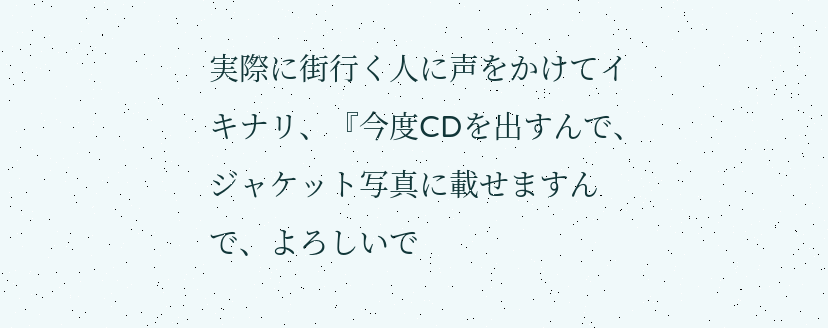実際に街行く人に声をかけてイキナリ、『今度CDを出すんで、ジャケット写真に載せますんで、よろしいで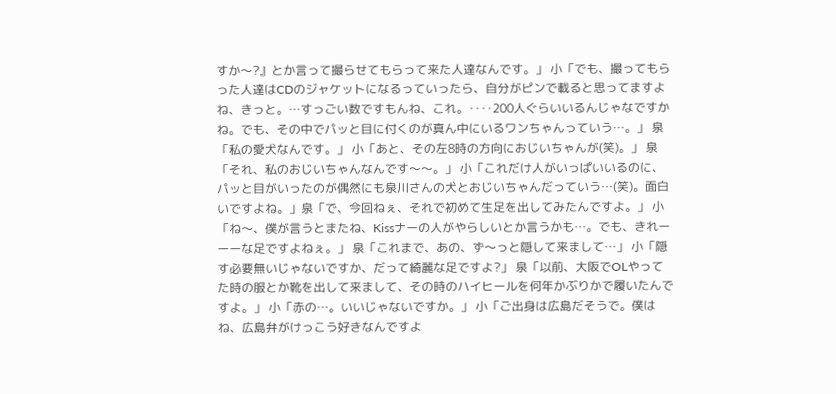すか〜?』とか言って撮らせてもらって来た人達なんです。」 小「でも、撮ってもらった人達はCDのジャケットになるっていったら、自分がピンで載ると思ってますよね、きっと。…すっごい数ですもんね、これ。‥‥200人ぐらいいるんじゃなですかね。でも、その中でパッと目に付くのが真ん中にいるワンちゃんっていう…。」 泉「私の愛犬なんです。」 小「あと、その左8時の方向におじいちゃんが(笑)。」 泉「それ、私のおじいちゃんなんです〜〜。」 小「これだけ人がいっぱいいるのに、パッと目がいったのが偶然にも泉川さんの犬とおじいちゃんだっていう…(笑)。面白いですよね。」泉「で、今回ねぇ、それで初めて生足を出してみたんですよ。」 小「ね〜、僕が言うとまたね、Kissナーの人がやらしいとか言うかも…。でも、きれーーーな足ですよねぇ。」 泉「これまで、あの、ず〜っと隠して来まして…」 小「隠す必要無いじゃないですか、だって綺麗な足ですよ?」 泉「以前、大阪でOLやってた時の服とか靴を出して来まして、その時のハイヒールを何年かぶりかで履いたんですよ。」 小「赤の…。いいじゃないですか。」 小「ご出身は広島だそうで。僕はね、広島弁がけっこう好きなんですよ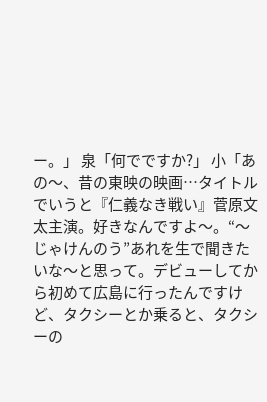ー。」 泉「何でですか?」 小「あの〜、昔の東映の映画…タイトルでいうと『仁義なき戦い』菅原文太主演。好きなんですよ〜。“〜じゃけんのう”あれを生で聞きたいな〜と思って。デビューしてから初めて広島に行ったんですけど、タクシーとか乗ると、タクシーの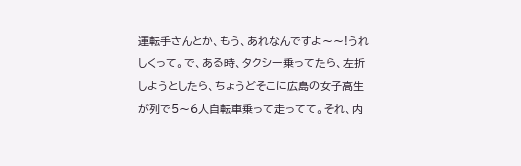運転手さんとか、もう、あれなんですよ〜〜!うれしくって。で、ある時、タクシー乗ってたら、左折しようとしたら、ちょうどそこに広島の女子高生が列で5〜6人自転車乗って走ってて。それ、内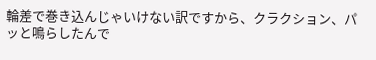輪差で巻き込んじゃいけない訳ですから、クラクション、パッと鳴らしたんで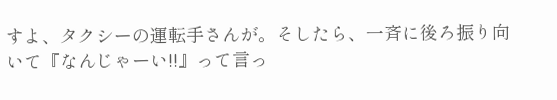すよ、タクシーの運転手さんが。そしたら、一斉に後ろ振り向いて『なんじゃーい!!』って言っ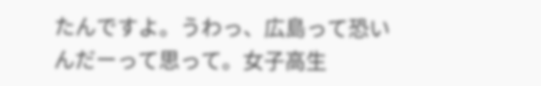たんですよ。うわっ、広島って恐いんだーって思って。女子高生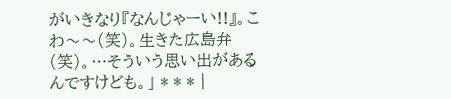がいきなり『なんじゃーい!!』。こわ〜〜(笑)。生きた広島弁(笑)。…そういう思い出があるんですけども。」 * * * |